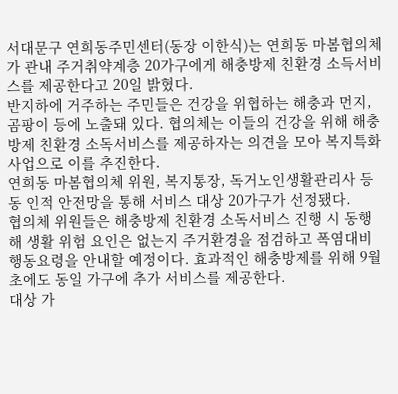서대문구 연희동주민센터(동장 이한식)는 연희동 마봄협의체가 관내 주거취약계층 20가구에게 해충방제 친환경 소득서비스를 제공한다고 20일 밝혔다.
반지하에 거주하는 주민들은 건강을 위협하는 해충과 먼지, 곰팡이 등에 노출돼 있다. 협의체는 이들의 건강을 위해 해충방제 친환경 소독서비스를 제공하자는 의견을 모아 복지특화사업으로 이를 추진한다.
연희동 마봄협의체 위원, 복지통장, 독거노인생활관리사 등 동 인적 안전망을 통해 서비스 대상 20가구가 선정됐다.
협의체 위원들은 해충방제 친환경 소독서비스 진행 시 동행해 생활 위험 요인은 없는지 주거환경을 점검하고 폭염대비 행동요령을 안내할 예정이다. 효과적인 해충방제를 위해 9월 초에도 동일 가구에 추가 서비스를 제공한다.
대상 가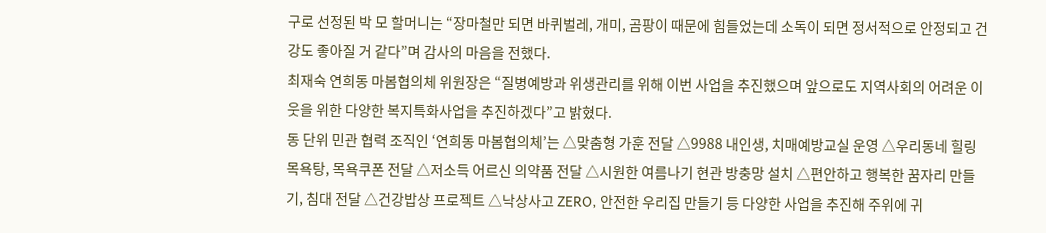구로 선정된 박 모 할머니는 “장마철만 되면 바퀴벌레, 개미, 곰팡이 때문에 힘들었는데 소독이 되면 정서적으로 안정되고 건강도 좋아질 거 같다”며 감사의 마음을 전했다.
최재숙 연희동 마봄협의체 위원장은 “질병예방과 위생관리를 위해 이번 사업을 추진했으며 앞으로도 지역사회의 어려운 이웃을 위한 다양한 복지특화사업을 추진하겠다”고 밝혔다.
동 단위 민관 협력 조직인 ‘연희동 마봄협의체’는 △맞춤형 가훈 전달 △9988 내인생, 치매예방교실 운영 △우리동네 힐링 목욕탕, 목욕쿠폰 전달 △저소득 어르신 의약품 전달 △시원한 여름나기 현관 방충망 설치 △편안하고 행복한 꿈자리 만들기, 침대 전달 △건강밥상 프로젝트 △낙상사고 ZERO, 안전한 우리집 만들기 등 다양한 사업을 추진해 주위에 귀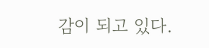감이 되고 있다.